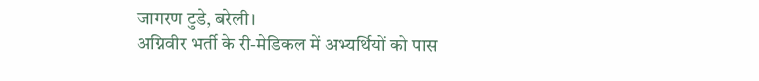जागरण टुडे, बरेली।
अग्निवीर भर्ती के री-मेडिकल में अभ्यर्थियों को पास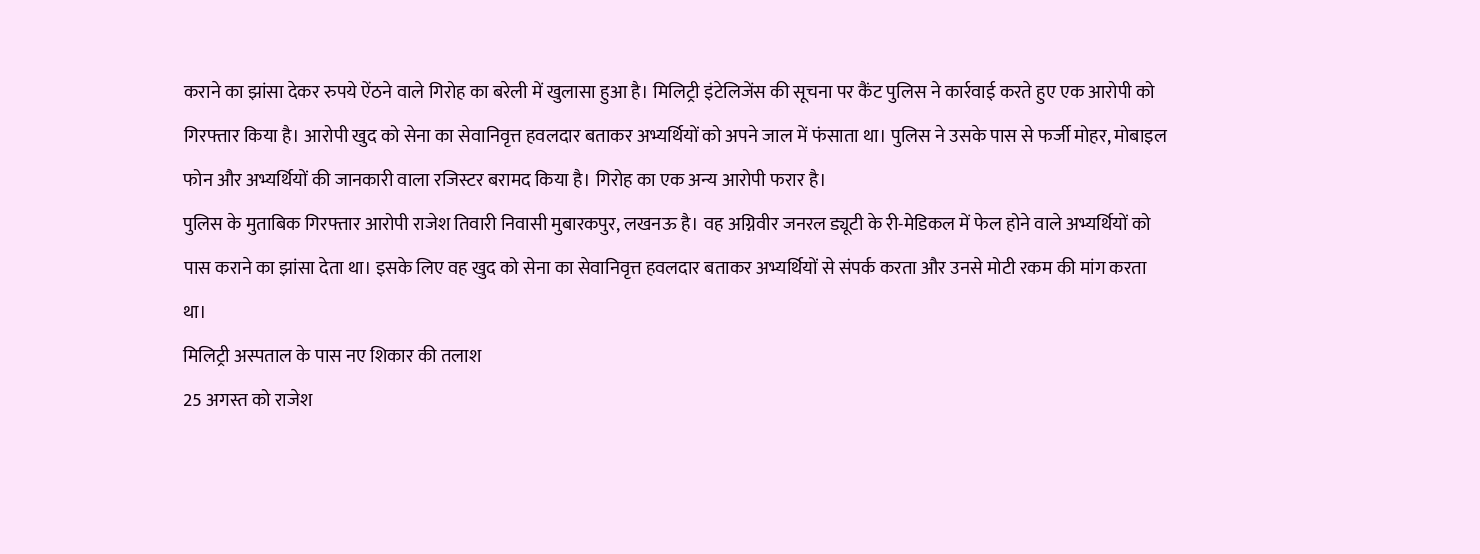कराने का झांसा देकर रुपये ऐंठने वाले गिरोह का बरेली में खुलासा हुआ है। मिलिट्री इंटेलिजेंस की सूचना पर कैंट पुलिस ने कार्रवाई करते हुए एक आरोपी को गिरफ्तार किया है। आरोपी खुद को सेना का सेवानिवृत्त हवलदार बताकर अभ्यर्थियों को अपने जाल में फंसाता था। पुलिस ने उसके पास से फर्जी मोहर, मोबाइल फोन और अभ्यर्थियों की जानकारी वाला रजिस्टर बरामद किया है। गिरोह का एक अन्य आरोपी फरार है।
पुलिस के मुताबिक गिरफ्तार आरोपी राजेश तिवारी निवासी मुबारकपुर, लखनऊ है। वह अग्निवीर जनरल ड्यूटी के री-मेडिकल में फेल होने वाले अभ्यर्थियों को पास कराने का झांसा देता था। इसके लिए वह खुद को सेना का सेवानिवृत्त हवलदार बताकर अभ्यर्थियों से संपर्क करता और उनसे मोटी रकम की मांग करता था।
मिलिट्री अस्पताल के पास नए शिकार की तलाश
25 अगस्त को राजेश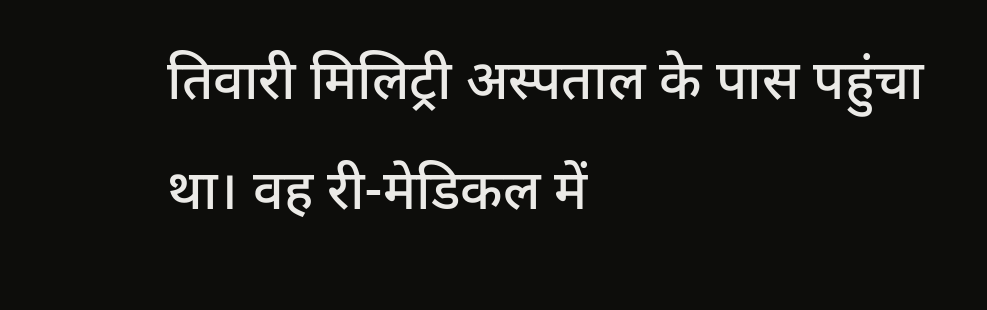तिवारी मिलिट्री अस्पताल के पास पहुंचा था। वह री-मेडिकल में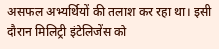असफल अभ्यर्थियों की तलाश कर रहा था। इसी दौरान मिलिट्री इंटेलिजेंस को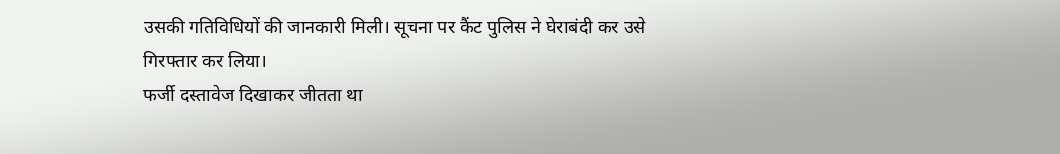उसकी गतिविधियों की जानकारी मिली। सूचना पर कैंट पुलिस ने घेराबंदी कर उसे गिरफ्तार कर लिया।
फर्जी दस्तावेज दिखाकर जीतता था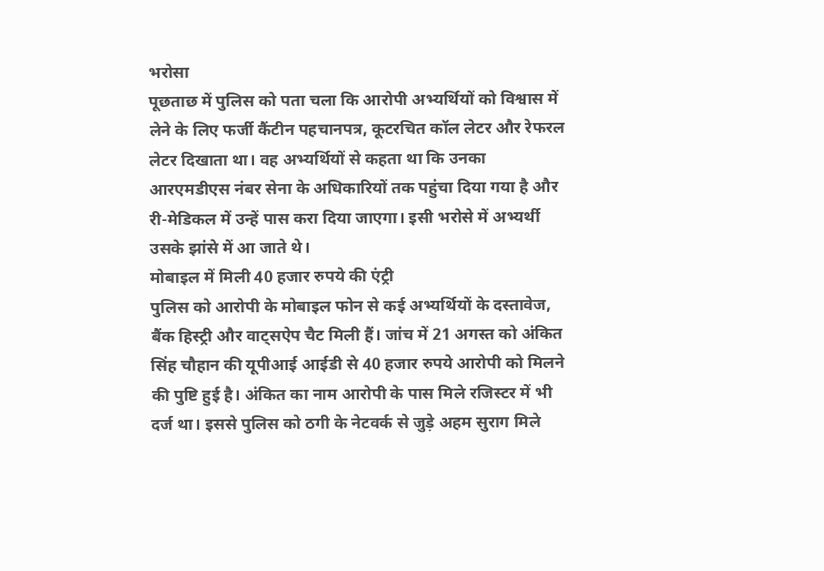भरोसा
पूछताछ में पुलिस को पता चला कि आरोपी अभ्यर्थियों को विश्वास में लेने के लिए फर्जी कैंटीन पहचानपत्र, कूटरचित कॉल लेटर और रेफरल लेटर दिखाता था। वह अभ्यर्थियों से कहता था कि उनका आरएमडीएस नंबर सेना के अधिकारियों तक पहुंचा दिया गया है और री-मेडिकल में उन्हें पास करा दिया जाएगा। इसी भरोसे में अभ्यर्थी उसके झांसे में आ जाते थे।
मोबाइल में मिली 40 हजार रुपये की एंट्री
पुलिस को आरोपी के मोबाइल फोन से कई अभ्यर्थियों के दस्तावेज, बैंक हिस्ट्री और वाट्सऐप चैट मिली हैं। जांच में 21 अगस्त को अंकित सिंह चौहान की यूपीआई आईडी से 40 हजार रुपये आरोपी को मिलने की पुष्टि हुई है। अंकित का नाम आरोपी के पास मिले रजिस्टर में भी दर्ज था। इससे पुलिस को ठगी के नेटवर्क से जुड़े अहम सुराग मिले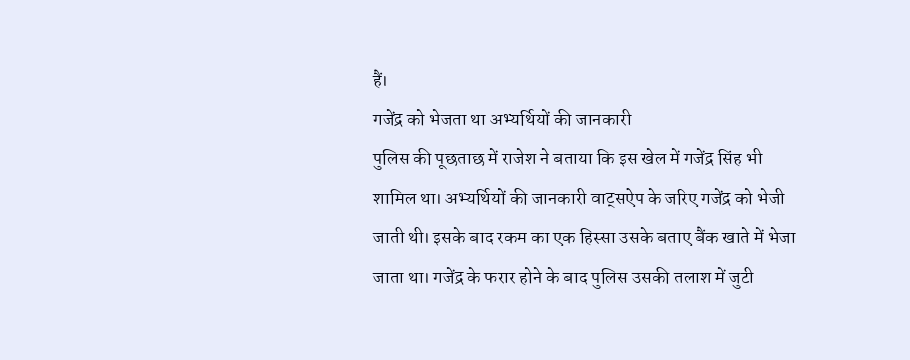हैं।
गजेंद्र को भेजता था अभ्यर्थियों की जानकारी
पुलिस की पूछताछ में राजेश ने बताया कि इस खेल में गजेंद्र सिंह भी शामिल था। अभ्यर्थियों की जानकारी वाट्सऐप के जरिए गजेंद्र को भेजी जाती थी। इसके बाद रकम का एक हिस्सा उसके बताए बैंक खाते में भेजा जाता था। गजेंद्र के फरार होने के बाद पुलिस उसकी तलाश में जुटी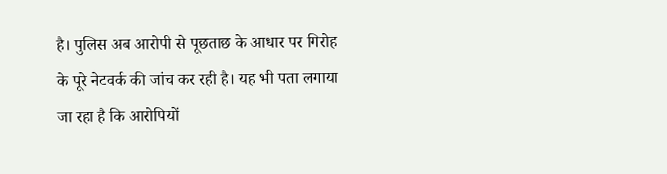है। पुलिस अब आरोपी से पूछताछ के आधार पर गिरोह के पूरे नेटवर्क की जांच कर रही है। यह भी पता लगाया जा रहा है कि आरोपियों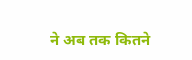ने अब तक कितने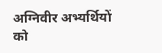अग्निवीर अभ्यर्थियों को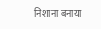निशाना बनाया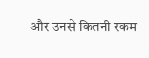और उनसे कितनी रकम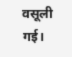वसूली गई।